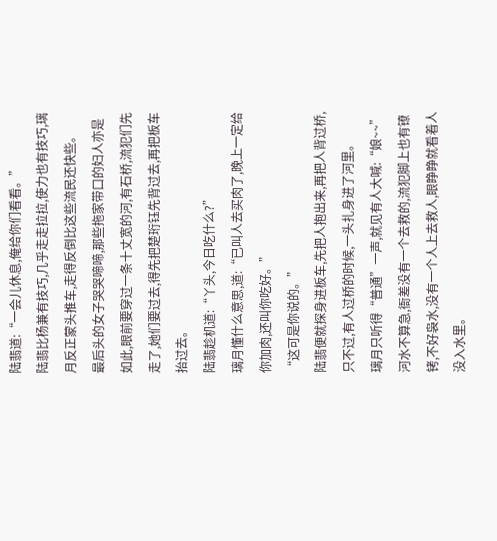陆翡道:“一会儿休息,俺给你们看看。”
陆翡比杨兼有技巧,几乎走走拉拉,使力也有技巧,璃月反正蒙头推车,走得反倒比这些流民还快些。
最后头的女子哭哭啼啼,那些拖家带口的妇人亦是如此,眼前要穿过一条十丈宽的河,有石桥,流犯们先走了,她们要过去,得先把楚珩钰先背过去,再把板车抬过去。
陆翡趁机道:“丫头,今日吃什么?”
璃月懂什么意思,道:“已叫人去买肉了,晚上一定给你加肉,还叫你吃好。”
“这可是你说的。”
陆翡便就探身进板车,先把人抱出来,再把人背过桥,只不过,有人过桥的时候,一头扎身进了河里。
璃月只听得“普通”一声,就见有人大喊:“娘~~”
河水不算急,衙差没有一个去救的,流犯脚上也有镣铐,不好袅水,没有一个人上去救人,眼睁睁就看着人没入水里。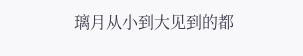璃月从小到大见到的都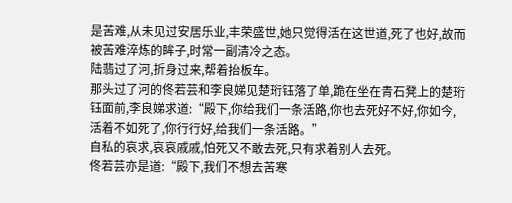是苦难,从未见过安居乐业,丰荣盛世,她只觉得活在这世道,死了也好,故而被苦难淬炼的眸子,时常一副清冷之态。
陆翡过了河,折身过来,帮着抬板车。
那头过了河的佟若芸和李良娣见楚珩钰落了单,跪在坐在青石凳上的楚珩钰面前,李良娣求道:“殿下,你给我们一条活路,你也去死好不好,你如今,活着不如死了,你行行好,给我们一条活路。”
自私的哀求,哀哀戚戚,怕死又不敢去死,只有求着别人去死。
佟若芸亦是道:“殿下,我们不想去苦寒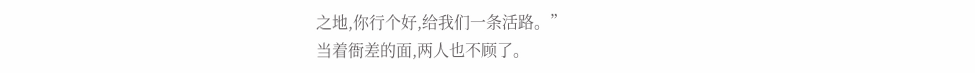之地,你行个好,给我们一条活路。”
当着衙差的面,两人也不顾了。